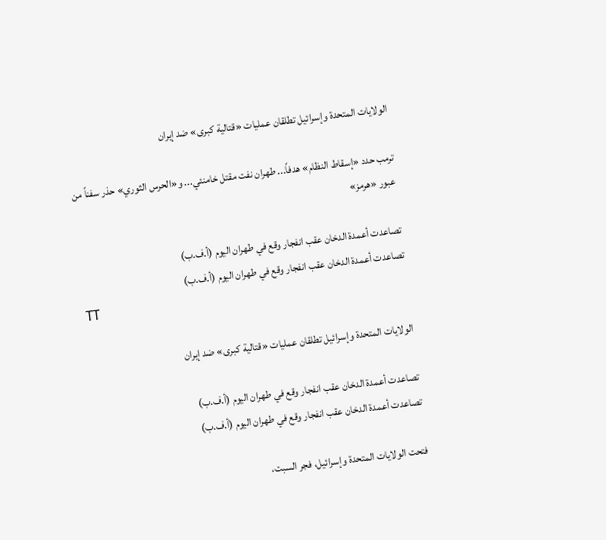الولايات المتحدة وإسرائيل تطلقان عمليات «قتالية كبرى» ضد إيران

ترمب حدد «إسقاط النظام» هدفاً... طهران نفت مقتل خامنئي... و«الحرس الثوري» حذر سفناً من عبور «هرمز»

تصاعدت أعمدة الدخان عقب انفجار وقع في طهران اليوم (أ.ف.ب)
تصاعدت أعمدة الدخان عقب انفجار وقع في طهران اليوم (أ.ف.ب)
TT

الولايات المتحدة وإسرائيل تطلقان عمليات «قتالية كبرى» ضد إيران

تصاعدت أعمدة الدخان عقب انفجار وقع في طهران اليوم (أ.ف.ب)
تصاعدت أعمدة الدخان عقب انفجار وقع في طهران اليوم (أ.ف.ب)

فتحت الولايات المتحدة وإسرائيل، فجر السبت،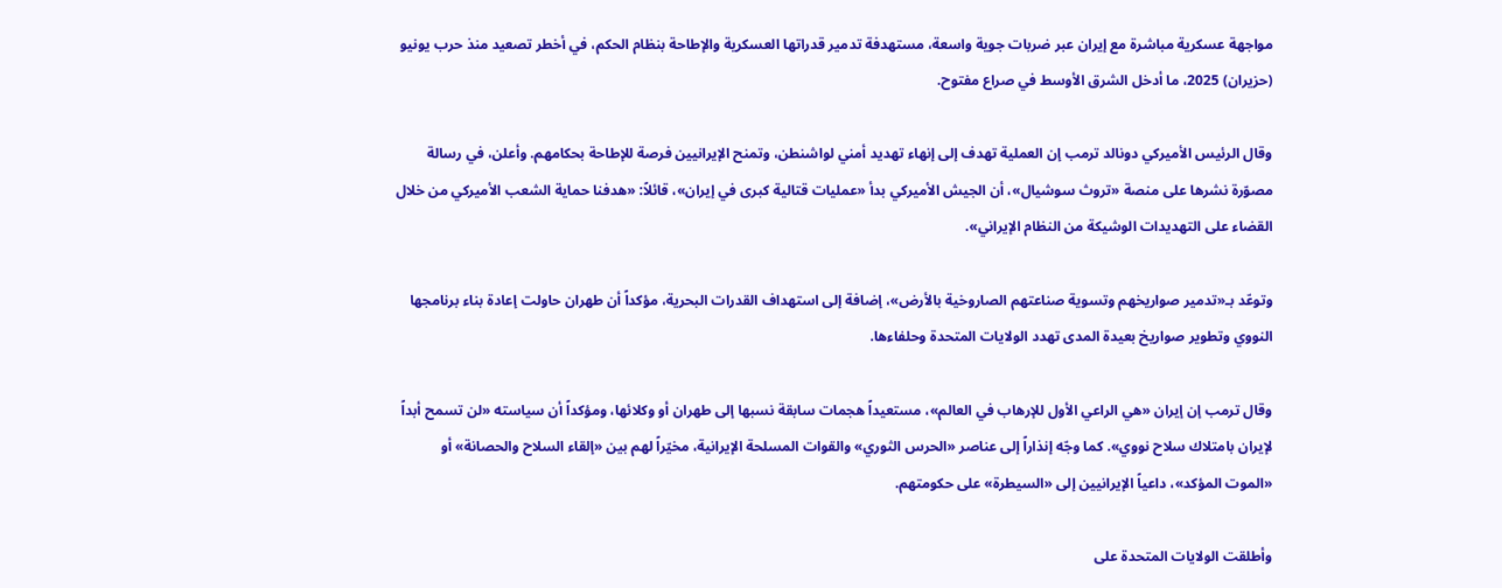مواجهة عسكرية مباشرة مع إيران عبر ضربات جوية واسعة، مستهدفة تدمير قدراتها العسكرية والإطاحة بنظام الحكم، في أخطر تصعيد منذ حرب يونيو (حزيران) 2025، ما أدخل الشرق الأوسط في صراع مفتوح.

وقال الرئيس الأميركي دونالد ترمب إن العملية تهدف إلى إنهاء تهديد أمني لواشنطن، وتمنح الإيرانيين فرصة للإطاحة بحكامهم. وأعلن، في رسالة مصوّرة نشرها على منصة «تروث سوشيال»، أن الجيش الأميركي بدأ «عمليات قتالية كبرى في إيران»، قائلاً: «هدفنا حماية الشعب الأميركي من خلال القضاء على التهديدات الوشيكة من النظام الإيراني».

وتوعّد بـ«تدمير صواريخهم وتسوية صناعتهم الصاروخية بالأرض»، إضافة إلى استهداف القدرات البحرية، مؤكداً أن طهران حاولت إعادة بناء برنامجها النووي وتطوير صواريخ بعيدة المدى تهدد الولايات المتحدة وحلفاءها.

وقال ترمب إن إيران «هي الراعي الأول للإرهاب في العالم»، مستعيداً هجمات سابقة نسبها إلى طهران أو وكلائها، ومؤكداً أن سياسته «لن تسمح أبداً لإيران بامتلاك سلاح نووي». كما وجّه إنذاراً إلى عناصر «الحرس الثوري» والقوات المسلحة الإيرانية، مخيّراً لهم بين «إلقاء السلاح والحصانة» أو «الموت المؤكد»، داعياً الإيرانيين إلى «السيطرة» على حكومتهم.

وأطلقت الولايات المتحدة على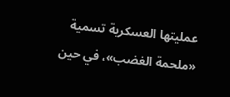عمليتها العسكرية تسمية «ملحمة الغضب»، في حين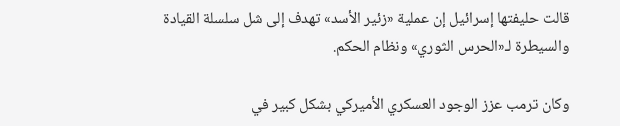قالت حليفتها إسرائيل إن عملية «زئير الأسد» تهدف إلى شل سلسلة القيادة والسيطرة لـ«الحرس الثوري» ونظام الحكم.

وكان ترمب عزز الوجود العسكري الأميركي بشكل كبير في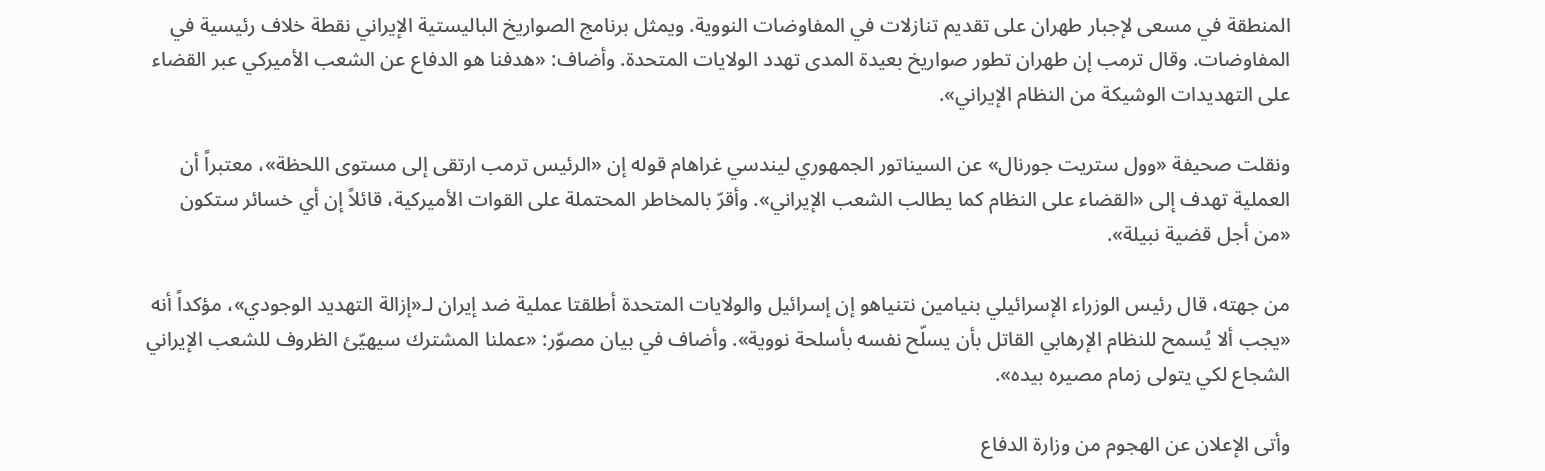المنطقة في مسعى لإجبار طهران على تقديم تنازلات في المفاوضات النووية. ويمثل برنامج الصواريخ الباليستية الإيراني نقطة خلاف رئيسية في المفاوضات. وقال ترمب إن طهران تطور صواريخ بعيدة المدى تهدد الولايات المتحدة. وأضاف: «هدفنا هو الدفاع عن الشعب الأميركي عبر القضاء على التهديدات الوشيكة من النظام الإيراني».

ونقلت صحيفة «وول ستريت جورنال» عن السيناتور الجمهوري ليندسي غراهام قوله إن «الرئيس ترمب ارتقى إلى مستوى اللحظة»، معتبراً أن العملية تهدف إلى «القضاء على النظام كما يطالب الشعب الإيراني». وأقرّ بالمخاطر المحتملة على القوات الأميركية، قائلاً إن أي خسائر ستكون «من أجل قضية نبيلة».

من جهته، قال رئيس الوزراء الإسرائيلي بنيامين نتنياهو إن إسرائيل والولايات المتحدة أطلقتا عملية ضد إيران لـ«إزالة التهديد الوجودي»، مؤكداً أنه «يجب ألا يُسمح للنظام الإرهابي القاتل بأن يسلّح نفسه بأسلحة نووية». وأضاف في بيان مصوّر: «عملنا المشترك سيهيّئ الظروف للشعب الإيراني الشجاع لكي يتولى زمام مصيره بيده».

وأتى الإعلان عن الهجوم من وزارة الدفاع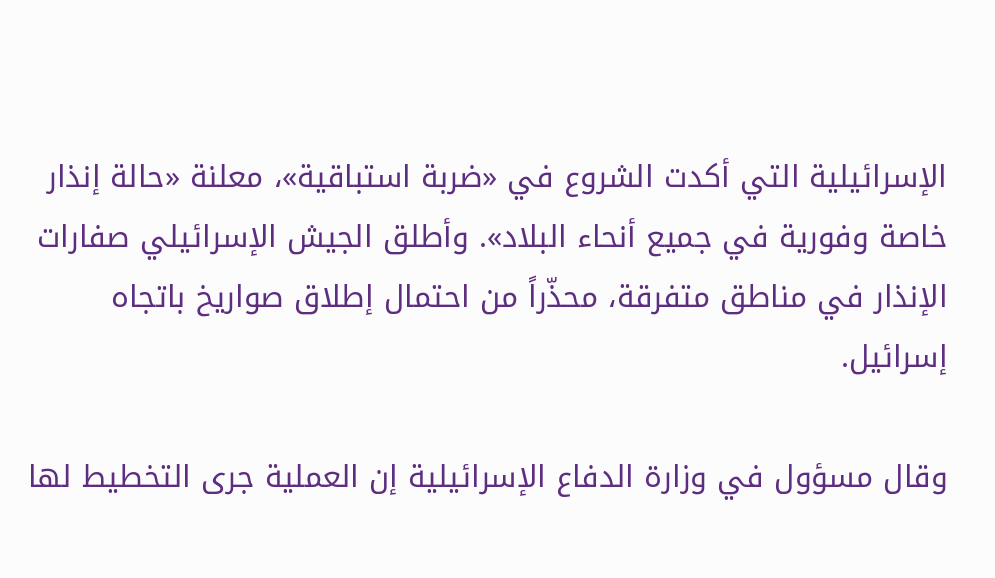الإسرائيلية التي أكدت الشروع في «ضربة استباقية»، معلنة «حالة إنذار خاصة وفورية في جميع أنحاء البلاد». وأطلق الجيش الإسرائيلي صفارات الإنذار في مناطق متفرقة، محذّراً من احتمال إطلاق صواريخ باتجاه إسرائيل.

وقال مسؤول في وزارة الدفاع الإسرائيلية إن العملية جرى التخطيط لها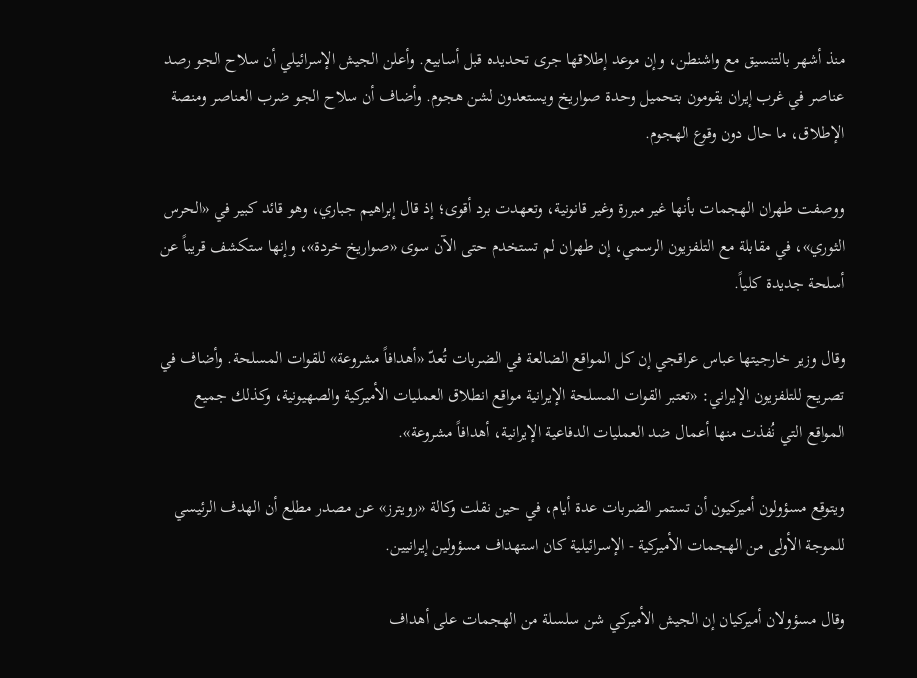منذ أشهر بالتنسيق مع واشنطن، وإن موعد إطلاقها جرى تحديده قبل أسابيع. وأعلن الجيش الإسرائيلي أن سلاح الجو رصد عناصر في غرب إيران يقومون بتحميل وحدة صواريخ ويستعدون لشن هجوم. وأضاف أن سلاح الجو ضرب العناصر ومنصة الإطلاق، ما حال دون وقوع الهجوم.

ووصفت طهران الهجمات بأنها غير مبررة وغير قانونية، وتعهدت برد أقوى؛ إذ قال إبراهيم جباري، وهو قائد كبير في «الحرس الثوري»، في مقابلة مع التلفزيون الرسمي، إن طهران لم تستخدم حتى الآن سوى «صواريخ خردة»، وإنها ستكشف قريباً عن أسلحة جديدة كلياً.

وقال وزير خارجيتها عباس عراقجي إن كل المواقع الضالعة في الضربات تُعدّ «أهدافاً مشروعة» للقوات المسلحة. وأضاف في تصريح للتلفزيون الإيراني: «تعتبر القوات المسلحة الإيرانية مواقع انطلاق العمليات الأميركية والصهيونية، وكذلك جميع المواقع التي نُفذت منها أعمال ضد العمليات الدفاعية الإيرانية، أهدافاً مشروعة».

ويتوقع مسؤولون أميركيون أن تستمر الضربات عدة أيام، في حين نقلت وكالة «رويترز» عن مصدر مطلع أن الهدف الرئيسي للموجة الأولى من الهجمات الأميركية - الإسرائيلية كان استهداف مسؤولين إيرانيين.

وقال مسؤولان أميركيان إن الجيش الأميركي شن سلسلة من الهجمات على أهداف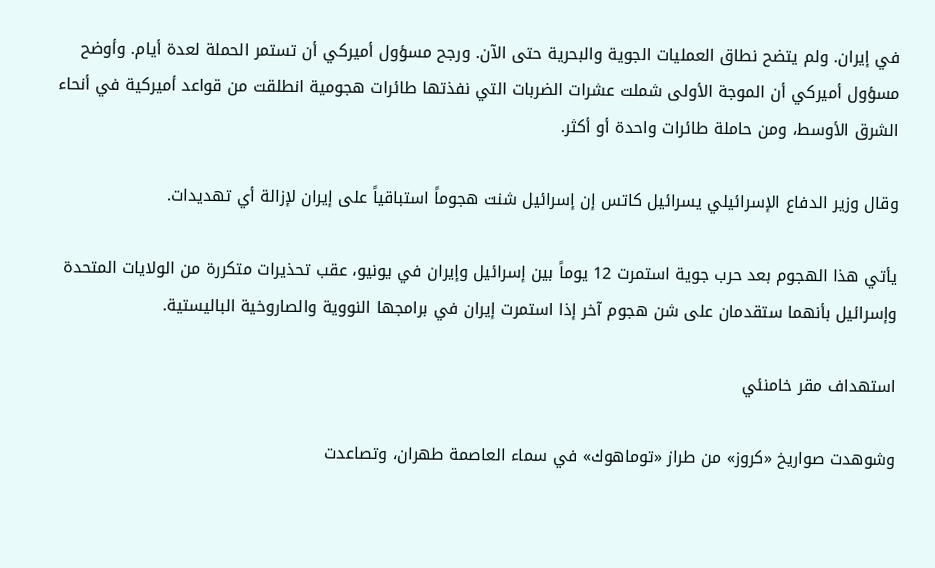في إيران. ولم يتضح نطاق العمليات ‌الجوية والبحرية حتى الآن. ورجح مسؤول أميركي أن تستمر الحملة لعدة أيام. وأوضح مسؤول أميركي أن الموجة الأولى شملت عشرات الضربات التي نفذتها طائرات هجومية انطلقت من قواعد أميركية في أنحاء الشرق الأوسط، ومن حاملة طائرات واحدة أو أكثر.

وقال وزير الدفاع الإسرائيلي يسرائيل كاتس إن إسرائيل شنت هجوماً استباقياً على إيران لإزالة أي تهديدات.

يأتي هذا الهجوم بعد حرب جوية استمرت 12 يوماً بين إسرائيل وإيران في يونيو، عقب تحذيرات متكررة من الولايات المتحدة وإسرائيل بأنهما ستقدمان على شن هجوم آخر إذا استمرت إيران في برامجها النووية والصاروخية الباليستية.

استهداف مقر خامنئي

وشوهدت صواريخ «كروز» من طراز «توماهوك» في سماء العاصمة طهران، وتصاعدت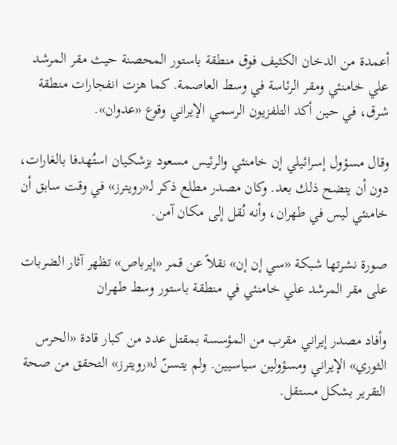أعمدة من الدخان الكثيف فوق منطقة باستور المحصنة حيث مقر المرشد علي خامنئي ومقر الرئاسة في وسط العاصمة. كما هزت انفجارات منطقة شرق، في حين أكد التلفزيون الرسمي الإيراني وقوع «عدوان».

وقال مسؤول إسرائيلي إن خامنئي والرئيس مسعود بزشكيان استُهدفا بالغارات، دون أن يتضح ذلك بعد. وكان مصدر مطلع ذكر لـ«رويترز» في وقت سابق أن خامنئي ليس في طهران، وأنه نُقل إلى مكان آمن.

صورة نشرتها شبكة «سي إن إن» نقلاً عن قمر «إيرباص» تظهر آثار الضربات على مقر المرشد علي خامنئي في منطقة باستور وسط طهران

وأفاد مصدر إيراني مقرب من المؤسسة بمقتل عدد من كبار قادة «الحرس الثوري» الإيراني ومسؤولين سياسيين. ولم يتسنّ لـ«رويترز» التحقق من صحة التقرير بشكل مستقل.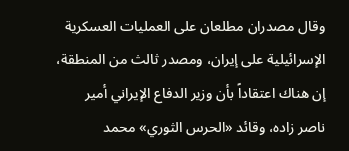وقال مصدران مطلعان على العمليات العسكرية الإسرائيلية ‌على ‌إيران، ومصدر ‌ثالث من المنطقة، إن هناك اعتقاداً بأن وزير الدفاع ‌الإيراني ‌أمير ناصر ‌زاده، وقائد ‌«الحرس الثوري» محمد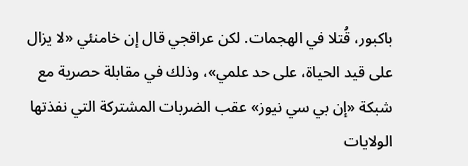باكبور، ‌قُتلا في الهجمات. لكن عراقجي قال إن خامنئي «لا يزال على قيد الحياة، على حد علمي»، وذلك في مقابلة حصرية مع شبكة «إن بي سي نيوز» عقب الضربات المشتركة التي نفذتها الولايات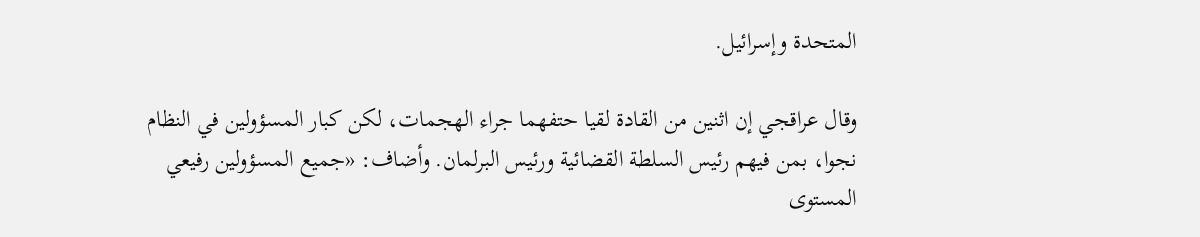المتحدة وإسرائيل.

وقال عراقجي إن اثنين من القادة لقيا حتفهما جراء الهجمات، لكن كبار المسؤولين في النظام نجوا، بمن فيهم رئيس السلطة القضائية ورئيس البرلمان. وأضاف: «جميع المسؤولين رفيعي المستوى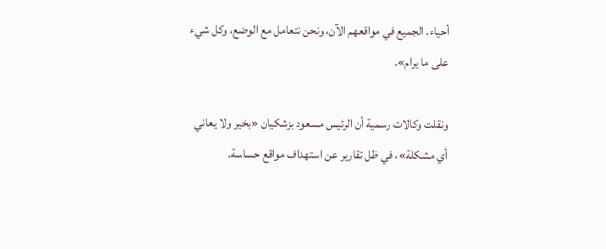أحياء. الجميع في مواقعهم الآن، ونحن نتعامل مع الوضع، وكل شيء على ما يرام».

ونقلت وكالات رسمية أن الرئيس مسعود بزشكيان «بخير ولا يعاني أي مشكلة»، في ظل تقارير عن استهداف مواقع حساسة.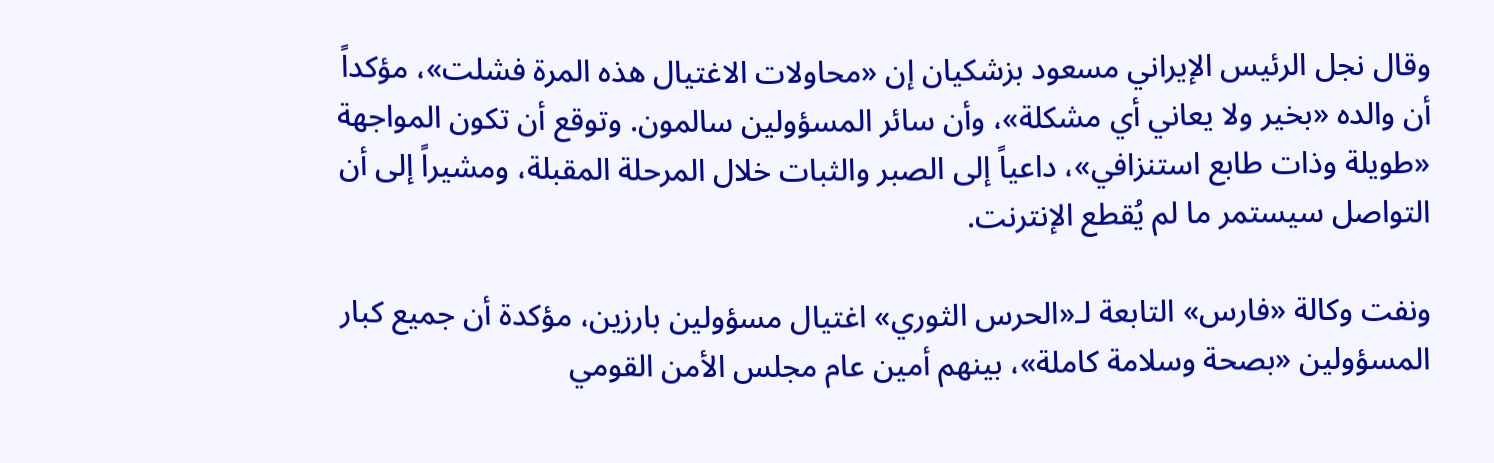وقال نجل الرئيس الإيراني مسعود بزشكيان إن «محاولات الاغتيال هذه المرة فشلت»، مؤكداً أن والده «بخير ولا يعاني أي مشكلة»، وأن سائر المسؤولين سالمون. وتوقع أن تكون المواجهة «طويلة وذات طابع استنزافي»، داعياً إلى الصبر والثبات خلال المرحلة المقبلة، ومشيراً إلى أن التواصل سيستمر ما لم يُقطع الإنترنت.

ونفت وكالة «فارس» التابعة لـ«الحرس الثوري» اغتيال مسؤولين بارزين، مؤكدة أن جميع كبار المسؤولين «بصحة وسلامة كاملة»، بينهم أمين عام مجلس الأمن القومي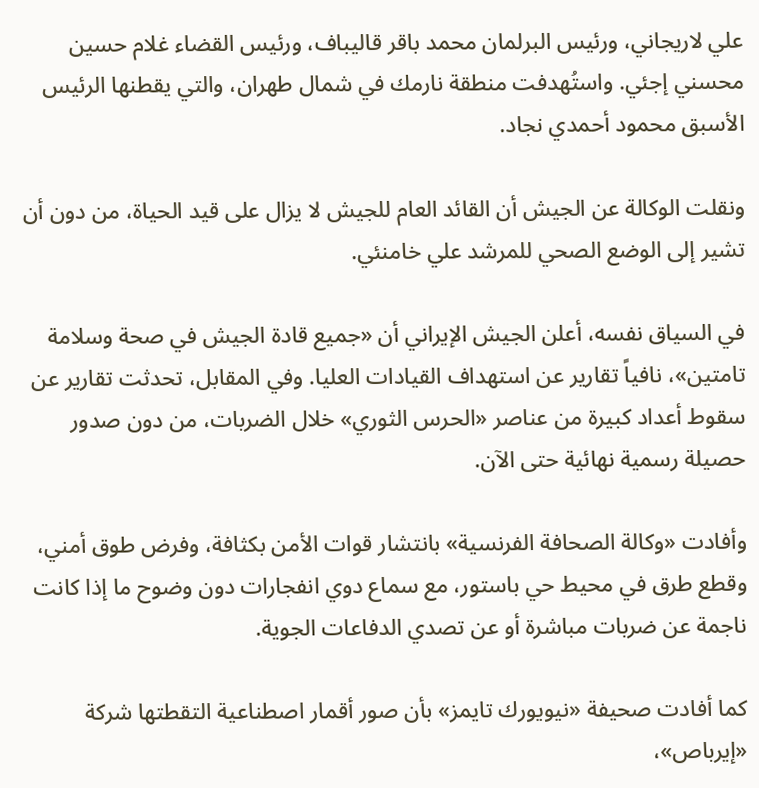علي لاريجاني، ورئيس البرلمان محمد باقر قاليباف، ورئيس القضاء غلام حسين محسني إجئي. واستُهدفت منطقة نارمك في شمال طهران، والتي يقطنها الرئيس الأسبق محمود أحمدي نجاد.

ونقلت الوكالة عن الجيش أن القائد العام للجيش لا يزال على قيد الحياة، من دون أن تشير إلى الوضع الصحي للمرشد علي خامنئي.

في السياق نفسه، أعلن الجيش الإيراني أن «جميع قادة الجيش في صحة وسلامة تامتين»، نافياً تقارير عن استهداف القيادات العليا. وفي المقابل، تحدثت تقارير عن سقوط أعداد كبيرة من عناصر «الحرس الثوري» خلال الضربات، من دون صدور حصيلة رسمية نهائية حتى الآن.

وأفادت «وكالة الصحافة الفرنسية» بانتشار قوات الأمن بكثافة، وفرض طوق أمني، وقطع طرق في محيط حي باستور، مع سماع دوي انفجارات دون وضوح ما إذا كانت ناجمة عن ضربات مباشرة أو عن تصدي الدفاعات الجوية.

كما أفادت صحيفة «نيويورك تايمز» بأن صور أقمار اصطناعية التقطتها شركة «إيرباص»،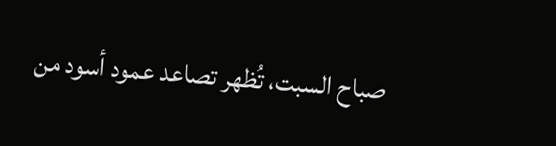صباح السبت، تُظهر تصاعد عمود أسود من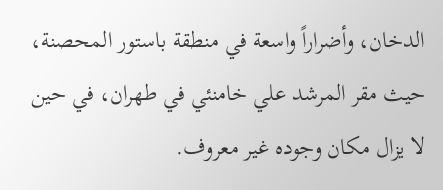الدخان، وأضراراً واسعة في منطقة باستور المحصنة، حيث مقر المرشد علي خامنئي في طهران، في حين لا يزال مكان وجوده غير معروف.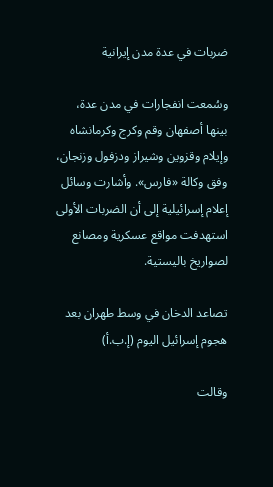ضربات في عدة مدن إيرانية

وسُمعت انفجارات في مدن عدة، بينها أصفهان وقم وكرج وكرمانشاه وإيلام وقزوين وشيراز ودزفول وزنجان، وفق وكالة «فارس». وأشارت وسائل إعلام إسرائيلية إلى أن الضربات الأولى استهدفت مواقع عسكرية ومصانع لصواريخ باليستية.

تصاعد الدخان في وسط طهران بعد هجوم إسرائيل اليوم (إ.ب.أ)

وقالت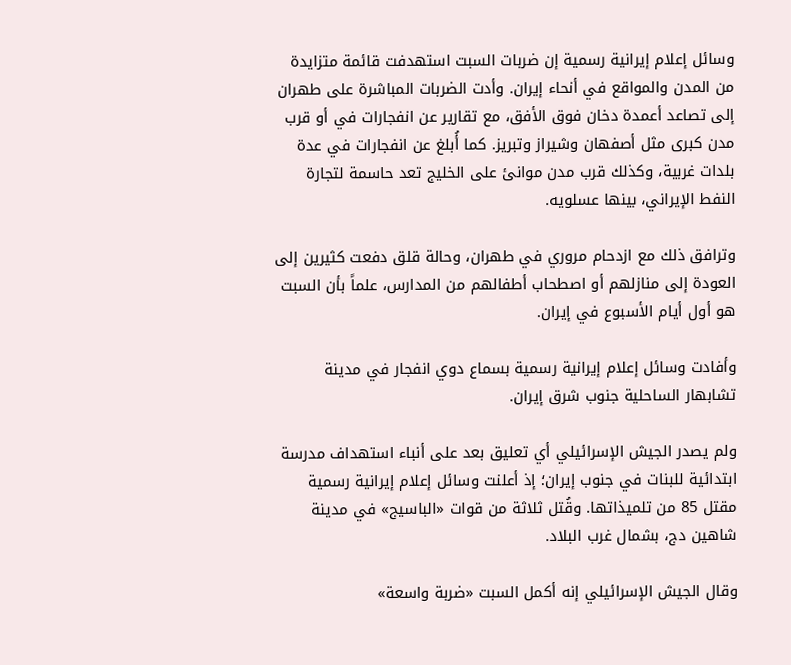وسائل إعلام إيرانية رسمية إن ضربات السبت استهدفت قائمة متزايدة من المدن والمواقع في أنحاء إيران. وأدت الضربات المباشرة على طهران إلى تصاعد أعمدة دخان فوق الأفق، مع تقارير عن انفجارات في أو قرب مدن كبرى مثل أصفهان وشيراز وتبريز. كما أُبلغ عن انفجارات في عدة بلدات غربية، وكذلك قرب مدن موانئ على الخليج تعد حاسمة لتجارة النفط الإيراني، بينها عسلويه.

وترافق ذلك مع ازدحام مروري في طهران، وحالة قلق دفعت كثيرين إلى العودة إلى منازلهم أو اصطحاب أطفالهم من المدارس، علماً بأن السبت هو أول أيام الأسبوع في إيران.

وأفادت وسائل إعلام إيرانية رسمية بسماع دوي انفجار في مدينة تشابهار الساحلية جنوب شرق إيران.

ولم يصدر الجيش الإسرائيلي أي تعليق بعد على أنباء استهداف مدرسة ابتدائية للبنات في جنوب إيران؛ إذ أعلنت وسائل إعلام إيرانية رسمية مقتل 85 من تلميذاتها. وقُتل ثلاثة من قوات «الباسيج» في مدينة شاهين دج، بشمال غرب البلاد.

وقال الجيش الإسرائيلي إنه أكمل السبت «ضربة واسعة»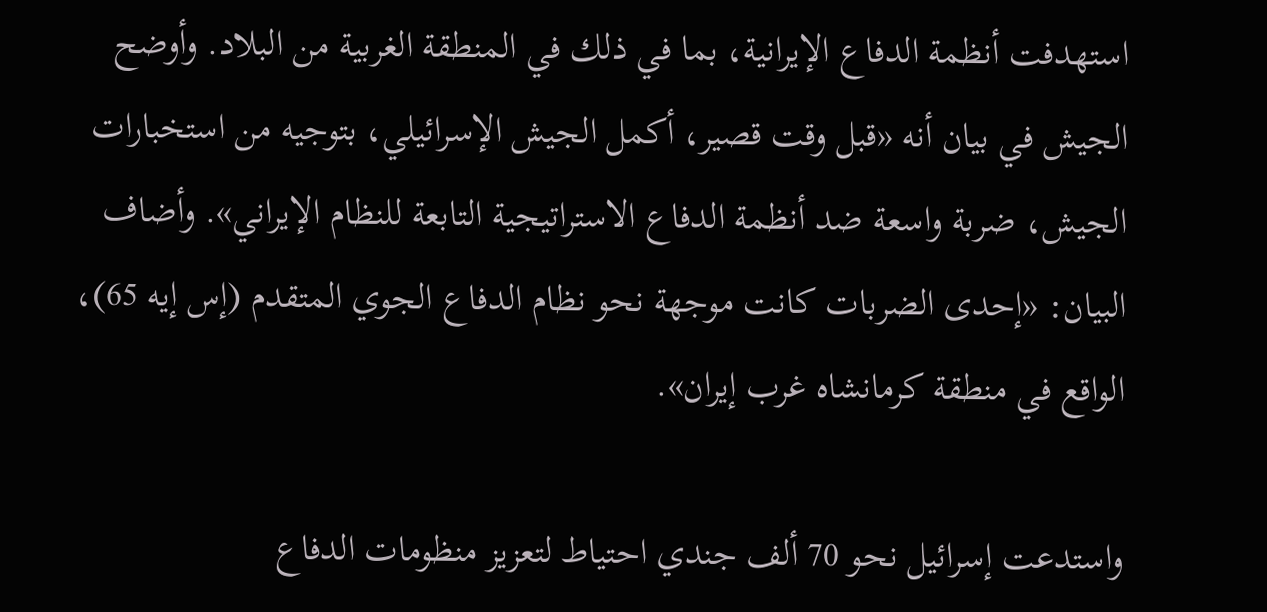استهدفت أنظمة الدفاع الإيرانية، بما في ذلك في المنطقة الغربية من البلاد. وأوضح الجيش في بيان أنه «قبل وقت قصير، أكمل الجيش الإسرائيلي، بتوجيه من استخبارات الجيش، ضربة واسعة ضد أنظمة الدفاع الاستراتيجية التابعة للنظام الإيراني». وأضاف البيان: «إحدى الضربات كانت موجهة نحو نظام الدفاع الجوي المتقدم (إس إيه 65)، الواقع في منطقة كرمانشاه غرب إيران».

واستدعت إسرائيل نحو 70 ألف جندي احتياط لتعزيز منظومات الدفاع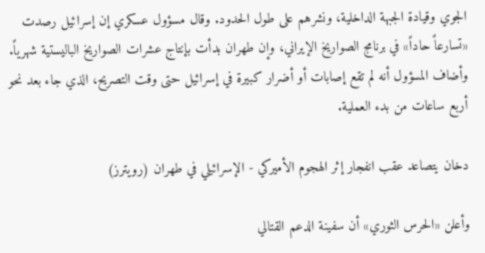الجوي وقيادة الجبهة الداخلية، ونشرهم على طول الحدود. وقال مسؤول عسكري إن إسرائيل رصدت «تسارعاً حاداً» في برنامج الصواريخ الإيراني، وإن طهران بدأت بإنتاج عشرات الصواريخ الباليستية شهرياً. وأضاف المسؤول أنه لم تقع إصابات أو أضرار كبيرة في إسرائيل حتى وقت التصريح، الذي جاء بعد نحو أربع ساعات من بدء العملية.

دخان يتصاعد عقب انفجار إثر الهجوم الأميركي - الإسرائيلي في طهران (رويترز)

وأعلن «الحرس الثوري» أن سفينة الدعم القتالي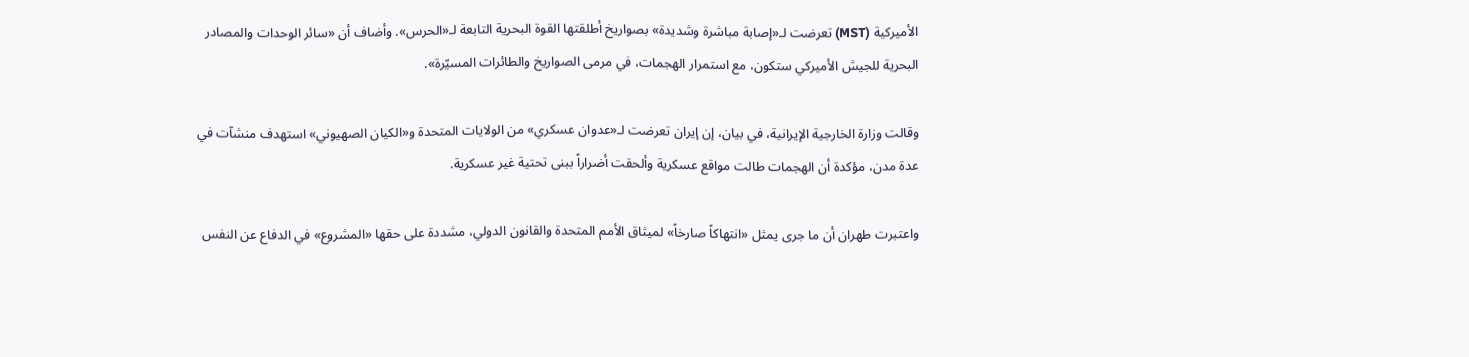الأميركية (MST) تعرضت لـ«إصابة مباشرة وشديدة» بصواريخ أطلقتها القوة البحرية التابعة لـ«الحرس». وأضاف أن «سائر الوحدات والمصادر البحرية للجيش الأميركي ستكون، مع استمرار الهجمات، في مرمى الصواريخ والطائرات المسيّرة».

وقالت وزارة الخارجية الإيرانية، في بيان، إن إيران تعرضت لـ«عدوان عسكري» من الولايات المتحدة و«الكيان الصهيوني» استهدف منشآت في عدة مدن، مؤكدة أن الهجمات طالت مواقع عسكرية وألحقت أضراراً ببنى تحتية غير عسكرية.

واعتبرت طهران أن ما جرى يمثل «انتهاكاً صارخاً» لميثاق الأمم المتحدة والقانون الدولي، مشددة على حقها «المشروع» في الدفاع عن النفس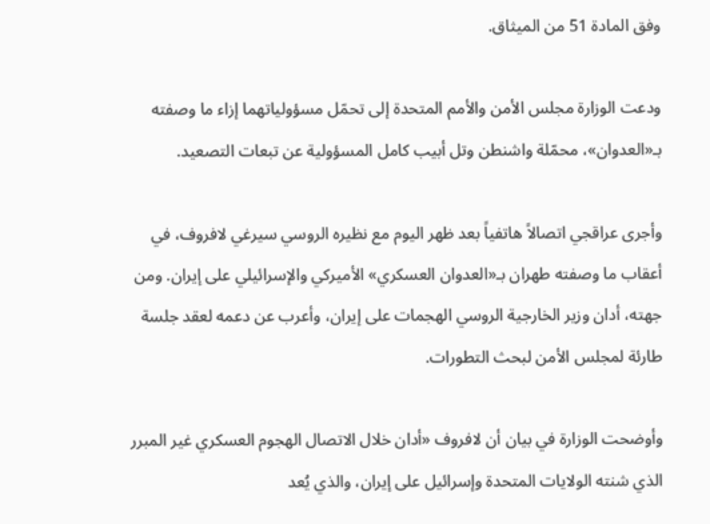وفق المادة 51 من الميثاق.

ودعت الوزارة مجلس الأمن والأمم المتحدة إلى تحمّل مسؤولياتهما إزاء ما وصفته بـ«العدوان»، محمّلة واشنطن وتل أبيب كامل المسؤولية عن تبعات التصعيد.

وأجرى عراقجي اتصالاً هاتفياً بعد ظهر اليوم مع نظيره الروسي سيرغي لافروف، في أعقاب ما وصفته طهران بـ«العدوان العسكري» الأميركي والإسرائيلي على إيران. ومن جهته، أدان وزير الخارجية الروسي الهجمات على إيران، وأعرب عن دعمه لعقد جلسة طارئة لمجلس الأمن لبحث التطورات.

وأوضحت الوزارة في بيان أن لافروف «أدان خلال الاتصال الهجوم العسكري غير المبرر الذي شنته الولايات المتحدة وإسرائيل على إيران، والذي يُعد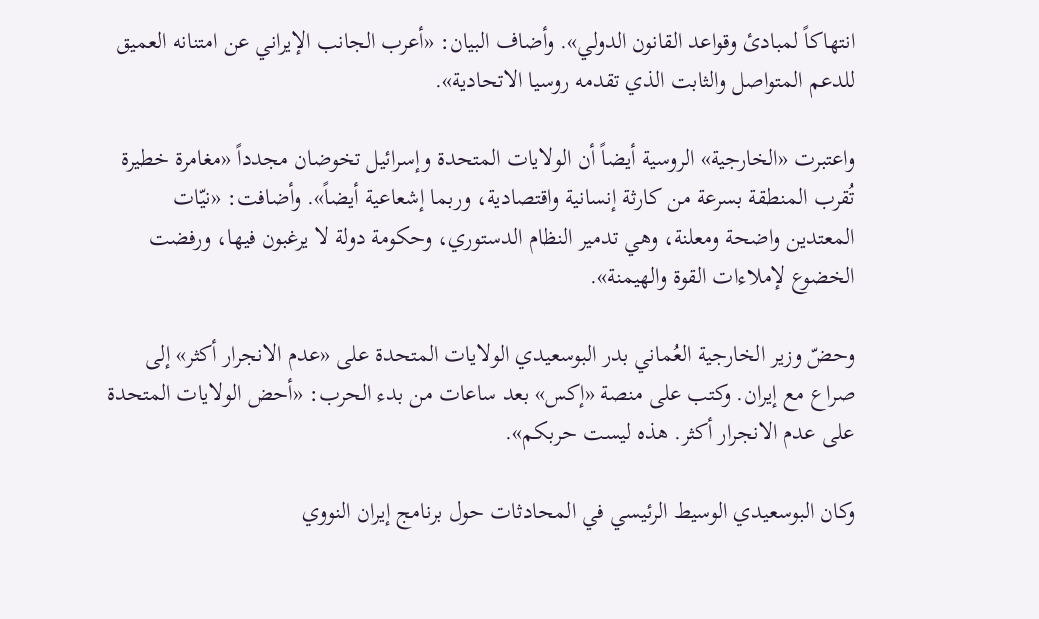انتهاكاً لمبادئ وقواعد القانون الدولي». وأضاف البيان: «أعرب الجانب الإيراني عن امتنانه العميق للدعم المتواصل والثابت الذي تقدمه روسيا الاتحادية».

واعتبرت «الخارجية» الروسية أيضاً أن الولايات المتحدة وإسرائيل تخوضان مجدداً «مغامرة خطيرة تُقرب المنطقة بسرعة من كارثة إنسانية واقتصادية، وربما إشعاعية أيضاً». وأضافت: «نيّات المعتدين واضحة ومعلنة، وهي تدمير النظام الدستوري، وحكومة دولة لا يرغبون فيها، ورفضت الخضوع لإملاءات القوة والهيمنة».

وحضّ وزير الخارجية العُماني بدر البوسعيدي الولايات المتحدة على «عدم الانجرار أكثر» إلى صراع مع إيران. وكتب على منصة «إكس» بعد ساعات من بدء الحرب: «أحض الولايات المتحدة على عدم الانجرار أكثر. هذه ليست حربكم».

وكان البوسعيدي الوسيط الرئيسي في المحادثات حول برنامج إيران النووي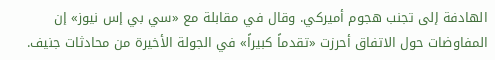الهادفة إلى تجنب هجوم أميركي. وقال في مقابلة مع «سي بي إس نيوز» إن المفاوضات حول الاتفاق أحرزت «تقدماً كبيراً» في الجولة الأخيرة من محادثات جنيف.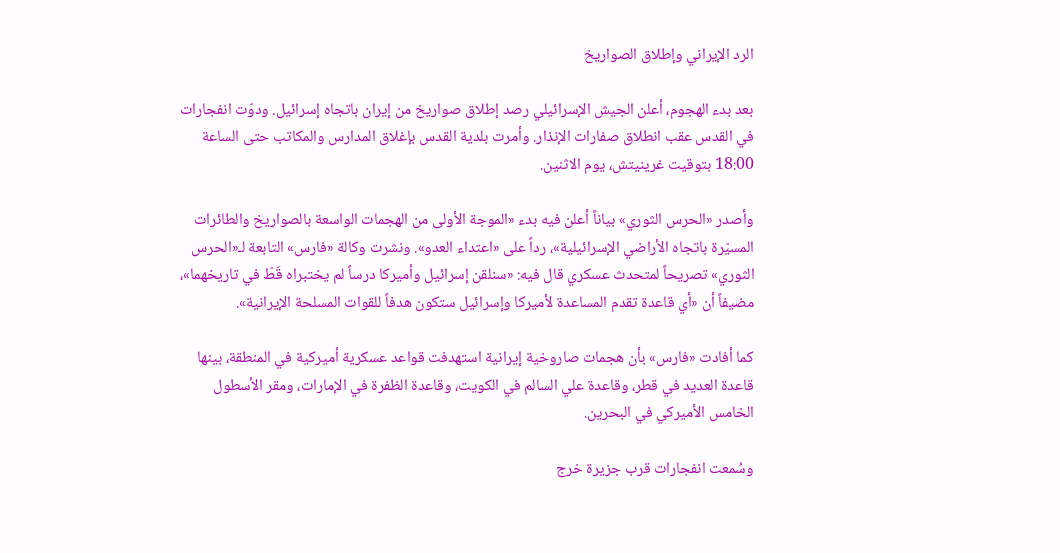الرد الإيراني وإطلاق الصواريخ

بعد بدء الهجوم، أعلن الجيش الإسرائيلي رصد إطلاق صواريخ من إيران باتجاه إسرائيل. ودوّت انفجارات في القدس عقب انطلاق صفارات الإنذار. وأمرت بلدية القدس بإغلاق المدارس والمكاتب حتى الساعة 18:00 بتوقيت غرينيتش، يوم الاثنين.

وأصدر «الحرس الثوري» بياناً أعلن فيه بدء «الموجة الأولى من الهجمات الواسعة بالصواريخ والطائرات المسيّرة باتجاه الأراضي الإسرائيلية»، رداً على «اعتداء العدو». ونشرت وكالة «فارس» التابعة لـ«الحرس الثوري» تصريحاً لمتحدث عسكري قال فيه: «سنلقن إسرائيل وأميركا درساً لم يختبراه قَطّ في تاريخهما»، مضيفاً أن «أي قاعدة تقدم المساعدة لأميركا وإسرائيل ستكون هدفاً للقوات المسلحة الإيرانية».

كما أفادت «فارس» بأن هجمات صاروخية إيرانية استهدفت قواعد عسكرية أميركية في المنطقة، بينها قاعدة العديد في قطر، وقاعدة علي السالم في الكويت، وقاعدة الظفرة في الإمارات، ومقر الأسطول الخامس الأميركي في البحرين.

وسُمعت انفجارات قرب جزيرة خرج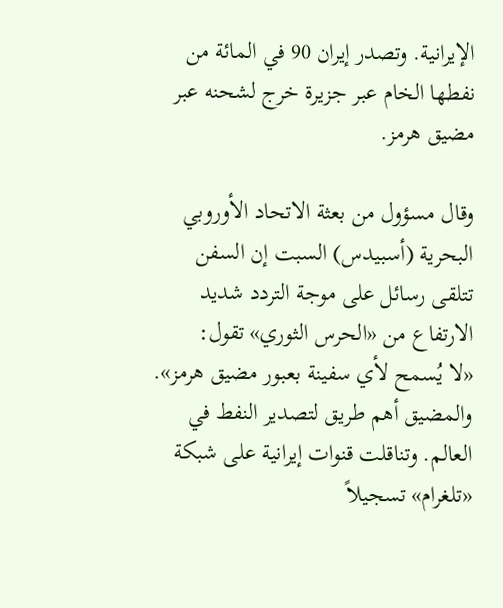الإيرانية. وتصدر إيران 90 في المائة من نفطها الخام عبر جزيرة خرج لشحنه عبر مضيق هرمز.

وقال مسؤول من بعثة الاتحاد الأوروبي البحرية (أسبيدس) السبت إن السفن تتلقى رسائل على موجة التردد شديد الارتفاع من ‌«الحرس الثوري» تقول: «لا ‌يُسمح لأي سفينة بعبور مضيق هرمز». والمضيق أهم طريق لتصدير النفط في العالم. وتناقلت قنوات إيرانية على شبكة «تلغرام» تسجيلاً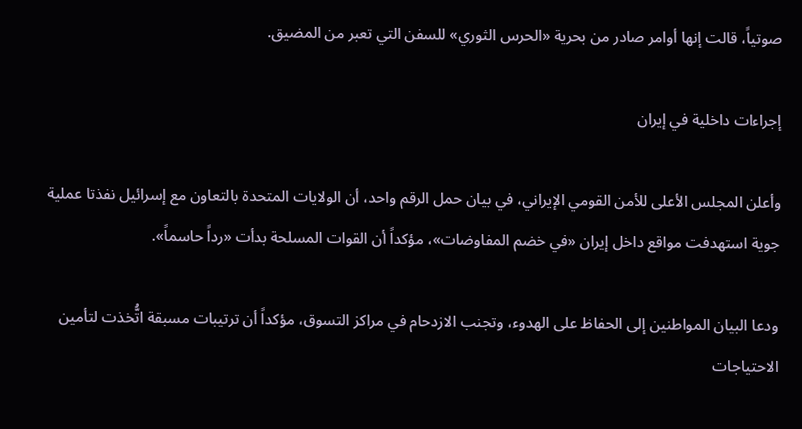صوتياً، قالت إنها أوامر صادر من بحرية «الحرس الثوري» للسفن التي تعبر من المضيق.

إجراءات داخلية في إيران

وأعلن المجلس الأعلى للأمن القومي الإيراني، في بيان حمل الرقم واحد، أن الولايات المتحدة بالتعاون مع إسرائيل نفذتا عملية جوية استهدفت مواقع داخل إيران «في خضم المفاوضات»، مؤكداً أن القوات المسلحة بدأت «رداً حاسماً».

ودعا البيان المواطنين إلى الحفاظ على الهدوء، وتجنب الازدحام في مراكز التسوق، مؤكداً أن ترتيبات مسبقة اتُّخذت لتأمين الاحتياجات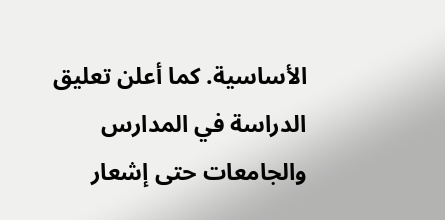الأساسية. كما أعلن تعليق الدراسة في المدارس والجامعات حتى إشعار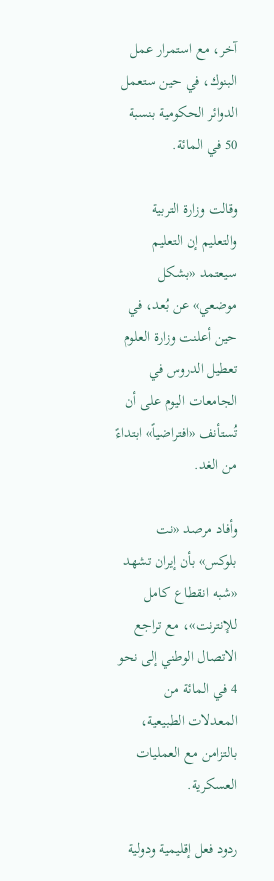آخر، مع استمرار عمل البنوك، في حين ستعمل الدوائر الحكومية بنسبة 50 في المائة.

وقالت وزارة التربية والتعليم إن التعليم سيعتمد «بشكل موضعي» عن بُعد، في حين أعلنت وزارة العلوم تعطيل الدروس في الجامعات اليوم على أن تُستأنف «افتراضياً» ابتداءً من الغد.

وأفاد مرصد «نت بلوكس» بأن إيران تشهد «شبه انقطاع كامل للإنترنت»، مع تراجع الاتصال الوطني إلى نحو 4 في المائة من المعدلات الطبيعية، بالتزامن مع العمليات العسكرية.

ردود فعل إقليمية ودولية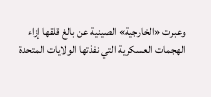وعبرت «الخارجية» الصينية عن بالغ ‌قلقها ‌إزاء الهجمات ‌العسكرية التي نفذتها الولايات المتحدة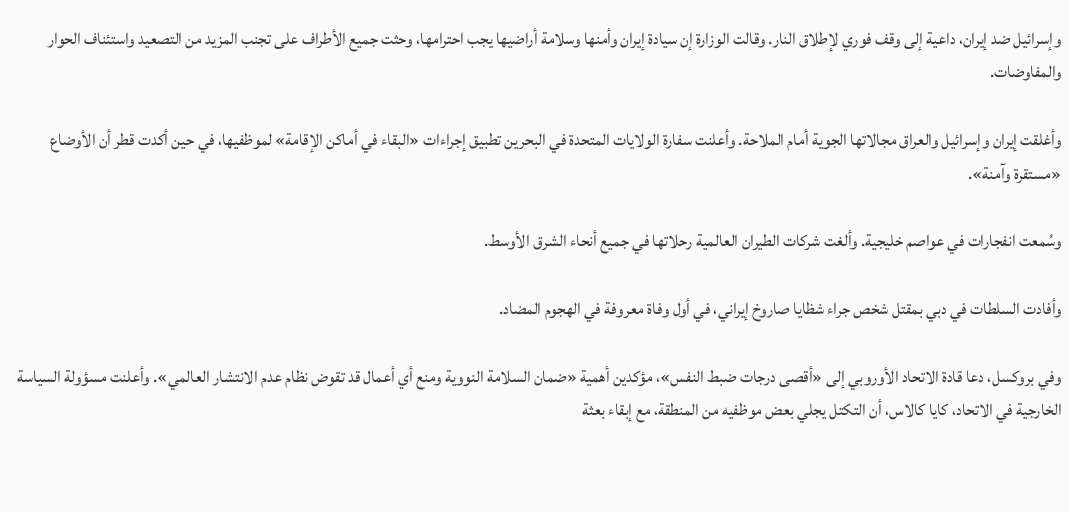وإسرائيل ضد إيران، داعية إلى ‌وقف ‌فوري لإطلاق النار. وقالت الوزارة ‌إن ‌سيادة إيران وأمنها ‌وسلامة أراضيها يجب احترامها، وحثت جميع الأطراف على تجنب المزيد من التصعيد واستئناف الحوار والمفاوضات.

وأغلقت إيران وإسرائيل والعراق مجالاتها الجوية أمام الملاحة. وأعلنت سفارة الولايات المتحدة في البحرين تطبيق إجراءات «البقاء في أماكن الإقامة» لموظفيها، في حين أكدت قطر أن الأوضاع «مستقرة وآمنة».

وسُمعت انفجارات في عواصم خليجية. وألغت شركات الطيران العالمية رحلاتها في جميع أنحاء الشرق الأوسط.

وأفادت السلطات في دبي بمقتل شخص جراء شظايا صاروخ إيراني، في أول وفاة معروفة في الهجوم المضاد.

وفي بروكسل، دعا قادة الاتحاد الأوروبي إلى «أقصى درجات ضبط النفس»، مؤكدين أهمية «ضمان السلامة النووية ومنع أي أعمال قد تقوض نظام عدم الانتشار العالمي». وأعلنت مسؤولة السياسة الخارجية في الاتحاد، كايا كالاس، أن التكتل يجلي بعض موظفيه من المنطقة، مع إبقاء بعثة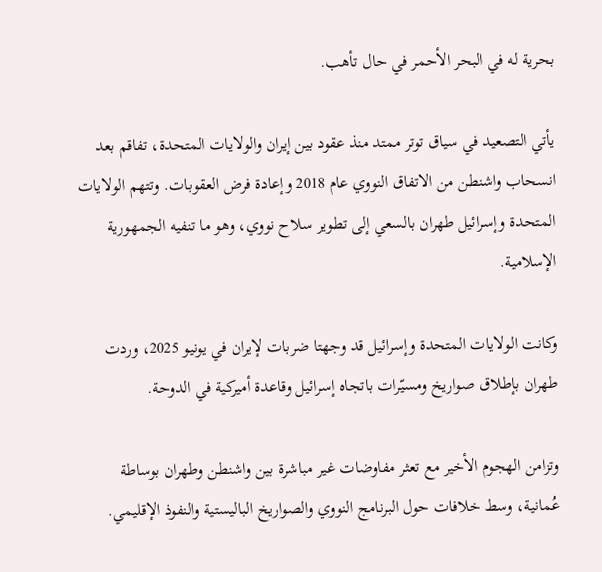بحرية له في البحر الأحمر في حال تأهب.

يأتي التصعيد في سياق توتر ممتد منذ عقود بين إيران والولايات المتحدة، تفاقم بعد انسحاب واشنطن من الاتفاق النووي عام 2018 وإعادة فرض العقوبات. وتتهم الولايات المتحدة وإسرائيل طهران بالسعي إلى تطوير سلاح نووي، وهو ما تنفيه الجمهورية الإسلامية.

وكانت الولايات المتحدة وإسرائيل قد وجهتا ضربات لإيران في يونيو 2025، وردت طهران بإطلاق صواريخ ومسيّرات باتجاه إسرائيل وقاعدة أميركية في الدوحة.

وتزامن الهجوم الأخير مع تعثر مفاوضات غير مباشرة بين واشنطن وطهران بوساطة عُمانية، وسط خلافات حول البرنامج النووي والصواريخ الباليستية والنفوذ الإقليمي.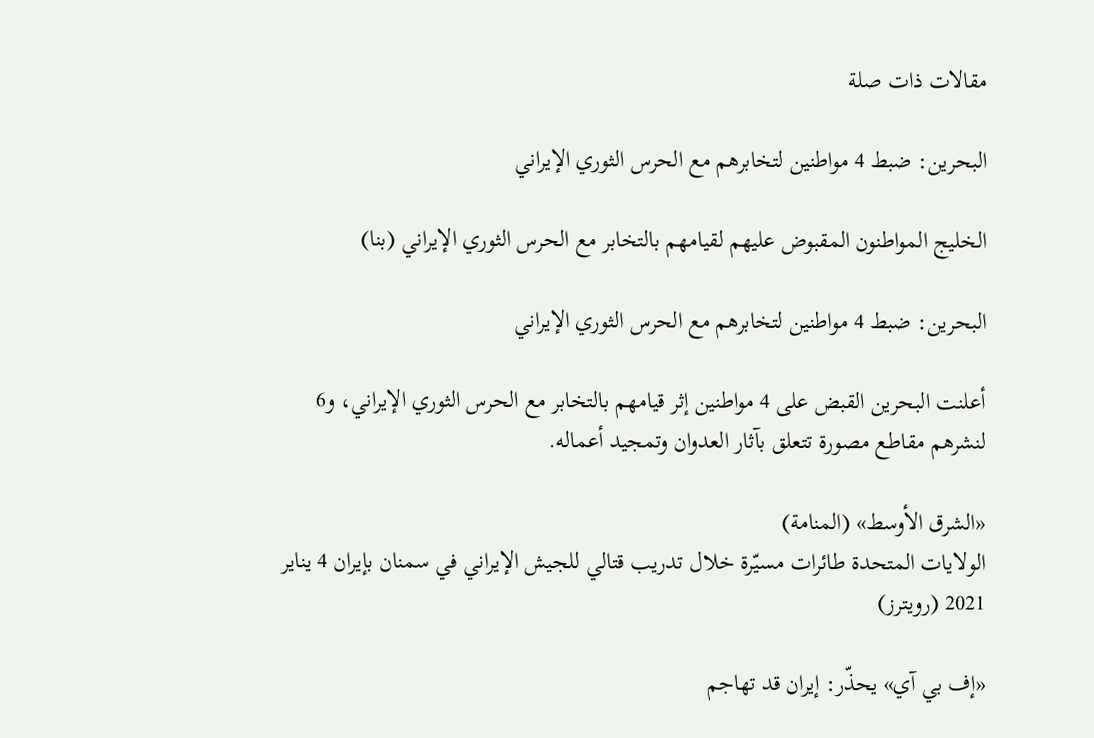مقالات ذات صلة

البحرين: ضبط 4 مواطنين لتخابرهم مع الحرس الثوري الإيراني

الخليج المواطنون المقبوض عليهم لقيامهم بالتخابر مع الحرس الثوري الإيراني (بنا)

البحرين: ضبط 4 مواطنين لتخابرهم مع الحرس الثوري الإيراني

أعلنت البحرين القبض على 4 مواطنين إثر قيامهم بالتخابر مع الحرس الثوري الإيراني، و6 لنشرهم مقاطع مصورة تتعلق بآثار العدوان وتمجيد أعماله.

«الشرق الأوسط» (المنامة)
الولايات المتحدة طائرات مسيّرة خلال تدريب قتالي للجيش الإيراني في سمنان بإيران 4 يناير 2021 (رويترز)

«إف بي آي» يحذّر: إيران قد تهاجم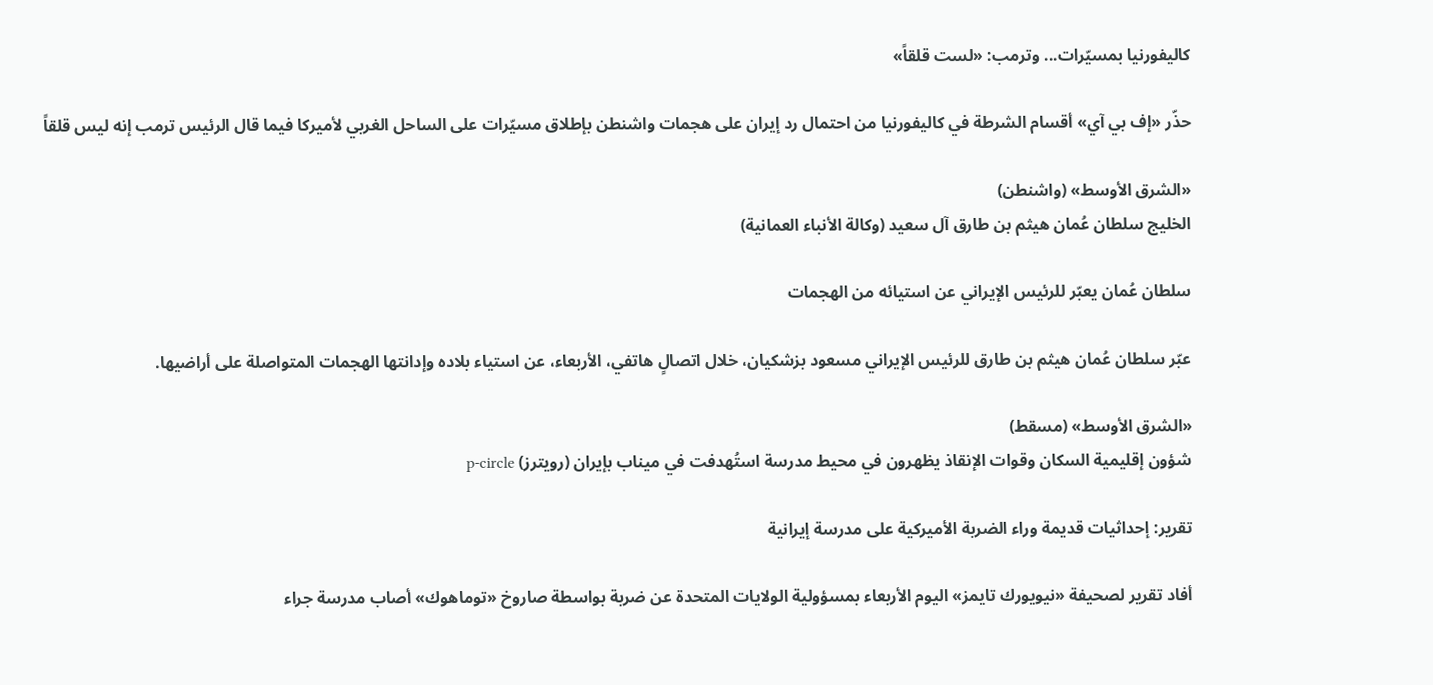كاليفورنيا بمسيّرات... وترمب: «لست قلقاً»

حذّر «إف بي آي» أقسام الشرطة في كاليفورنيا من احتمال رد إيران على هجمات واشنطن بإطلاق مسيّرات على الساحل الغربي لأميركا فيما قال الرئيس ترمب إنه ليس قلقاً

«الشرق الأوسط» (واشنطن)
الخليج سلطان ‌عُمان هيثم بن طارق آل سعيد (وكالة الأنباء العمانية)

سلطان عُمان يعبّر للرئيس الإيراني عن استيائه من الهجمات

عبّر سلطان ‌عُمان هيثم بن طارق للرئيس ‌الإيراني ‌مسعود بزشكيان، ‌خلال اتصالٍ ‌هاتفي، الأربعاء، عن ‌استياء بلاده وإدانتها الهجمات المتواصلة على أراضيها.

«الشرق الأوسط» (مسقط)
شؤون إقليمية السكان وقوات الإنقاذ يظهرون في محيط مدرسة استُهدفت في ميناب بإيران (رويترز) p-circle

تقرير: إحداثيات قديمة وراء الضربة الأميركية على مدرسة إيرانية

أفاد تقرير لصحيفة «نيويورك تايمز» اليوم الأربعاء بمسؤولية الولايات المتحدة عن ضربة بواسطة صاروخ «توماهوك» أصاب مدرسة جراء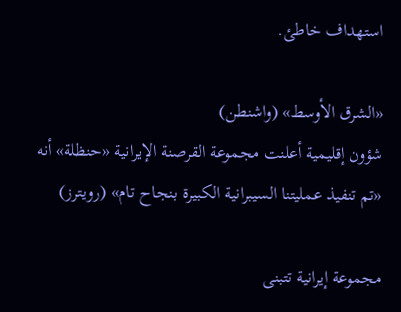استهداف خاطئ.

«الشرق الأوسط» (واشنطن)
شؤون إقليمية أعلنت مجموعة القرصنة الإيرانية «حنظلة» أنه «تم تنفيذ عمليتنا السيبرانية الكبيرة بنجاح تام» (رويترز)

مجموعة إيرانية تتبنى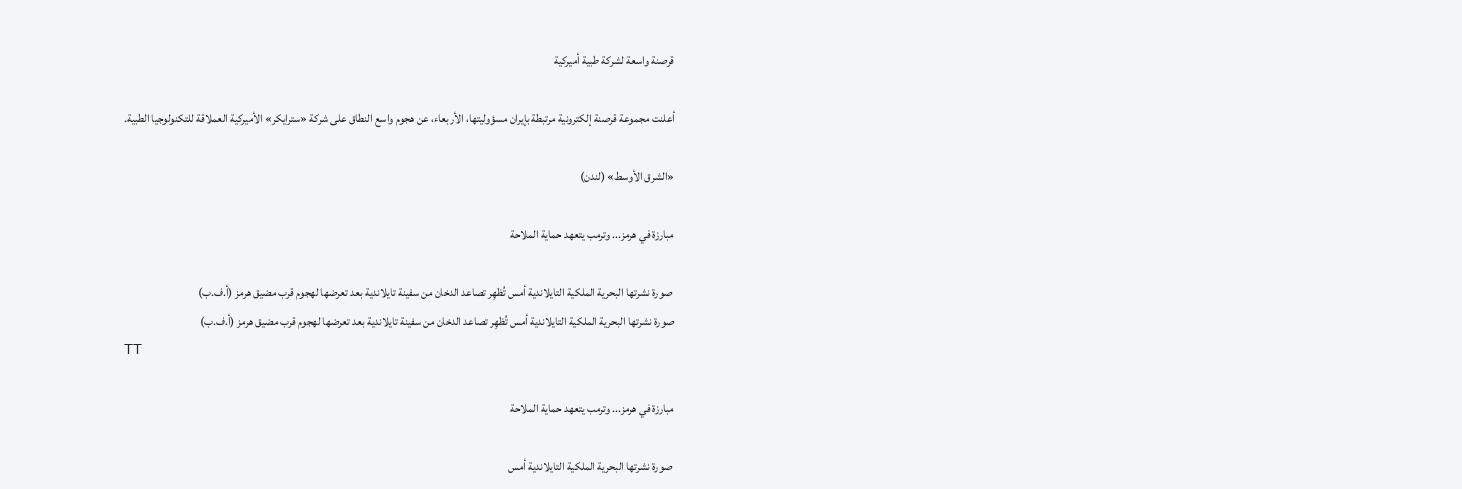قرصنة واسعة لشركة طبية أميركية

أعلنت مجموعة قرصنة إلكترونية مرتبطة بإيران مسؤوليتها، الأربعاء، عن هجوم واسع النطاق على شركة «سترايكر» الأميركية العملاقة للتكنولوجيا الطبية.

«الشرق الأوسط» (لندن)

مبارزة في هرمز... وترمب يتعهد حماية الملاحة

 صورة نشرتها البحرية الملكية التايلاندية أمس تُظهِر تصاعد الدخان من سفينة تايلاندية بعد تعرضها لهجوم قرب مضيق هرمز (أ.ف.ب)
صورة نشرتها البحرية الملكية التايلاندية أمس تُظهِر تصاعد الدخان من سفينة تايلاندية بعد تعرضها لهجوم قرب مضيق هرمز (أ.ف.ب)
TT

مبارزة في هرمز... وترمب يتعهد حماية الملاحة

 صورة نشرتها البحرية الملكية التايلاندية أمس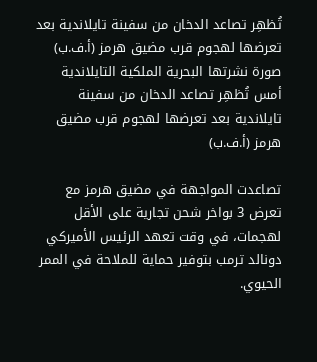تُظهِر تصاعد الدخان من سفينة تايلاندية بعد تعرضها لهجوم قرب مضيق هرمز (أ.ف.ب)
صورة نشرتها البحرية الملكية التايلاندية أمس تُظهِر تصاعد الدخان من سفينة تايلاندية بعد تعرضها لهجوم قرب مضيق هرمز (أ.ف.ب)

تصاعدت المواجهة في مضيق هرمز مع تعرض 3 بواخر شحن تجارية على الأقل لهجمات، في وقت تعهد الرئيس الأميركي دونالد ترمب بتوفير حماية للملاحة في الممر الحيوي.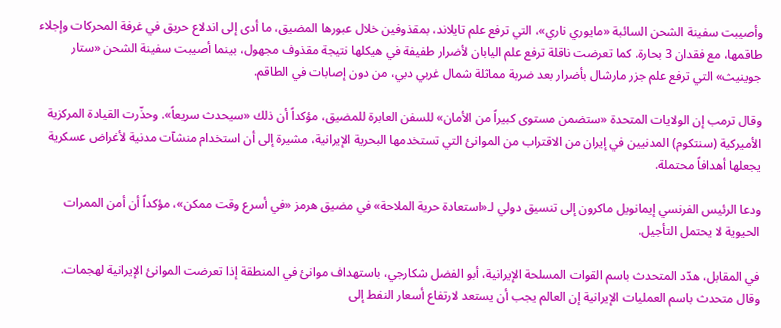وأصيبت سفينة الشحن السائبة «مايوري ناري»، التي ترفع علم تايلاند، بمقذوفين خلال عبورها المضيق، ما أدى إلى اندلاع حريق في غرفة المحركات وإجلاء طاقمها، مع فقدان 3 بحارة. كما تعرضت ناقلة ترفع علم اليابان لأضرار طفيفة في هيكلها نتيجة مقذوف مجهول، بينما أصيبت سفينة الشحن «ستار جوينيث» التي ترفع علم جزر مارشال بأضرار بعد ضربة مماثلة شمال غربي دبي، من دون إصابات في الطاقم.

وقال ترمب إن الولايات المتحدة «ستضمن مستوى كبيراً من الأمان» للسفن العابرة للمضيق، مؤكداً أن ذلك «سيحدث سريعاً». وحذّرت القيادة المركزية الأميركية (سنتكوم) المدنيين في إيران من الاقتراب من الموانئ التي تستخدمها البحرية الإيرانية، مشيرة إلى أن استخدام منشآت مدنية لأغراض عسكرية يجعلها أهدافاً محتملة.

ودعا الرئيس الفرنسي إيمانويل ماكرون إلى تنسيق دولي لـ«استعادة حرية الملاحة» في مضيق هرمز «في أسرع وقت ممكن»، مؤكداً أن أمن الممرات الحيوية لا يحتمل التأجيل.

في المقابل، هدّد المتحدث باسم القوات المسلحة الإيرانية، أبو الفضل شكارجي، باستهداف موانئ في المنطقة إذا تعرضت الموانئ الإيرانية لهجمات. وقال متحدث باسم العمليات الإيرانية إن العالم يجب أن يستعد لارتفاع أسعار النفط إلى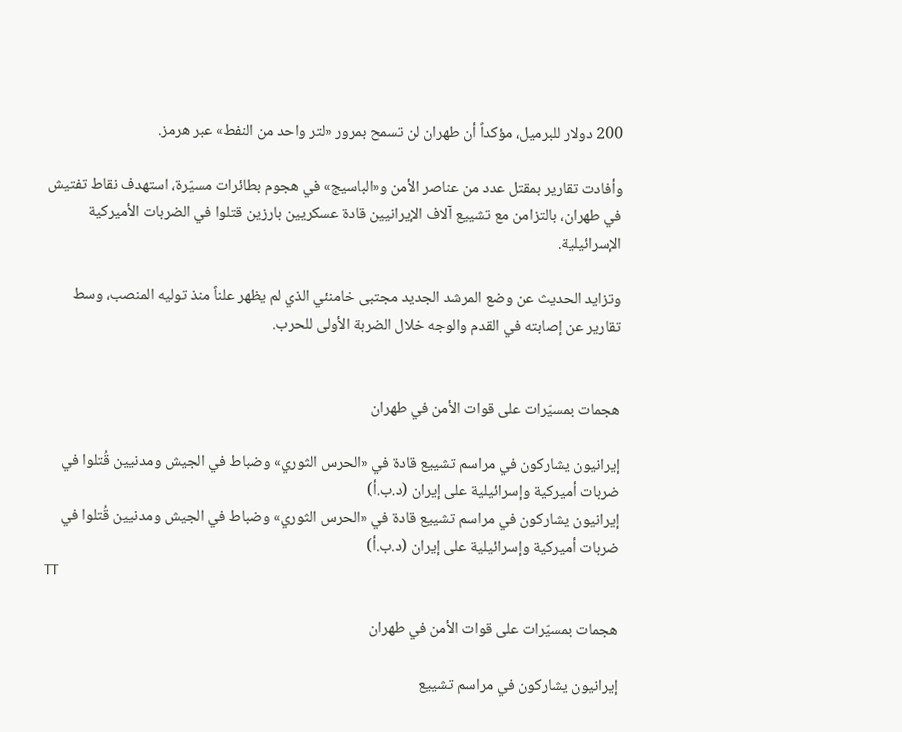200 دولار للبرميل، مؤكداً أن طهران لن تسمح بمرور «لتر واحد من النفط» عبر هرمز.

وأفادت تقارير بمقتل عدد من عناصر الأمن و«الباسيج» في هجوم بطائرات مسيّرة، استهدف نقاط تفتيش في طهران، بالتزامن مع تشييع آلاف الإيرانيين قادة عسكريين بارزين قتلوا في الضربات الأميركية الإسرائيلية.

وتزايد الحديث عن وضع المرشد الجديد مجتبى خامنئي الذي لم يظهر علناً منذ توليه المنصب، وسط تقارير عن إصابته في القدم والوجه خلال الضربة الأولى للحرب.


هجمات بمسيّرات على قوات الأمن في طهران

إيرانيون يشاركون في مراسم تشييع قادة في «الحرس الثوري» وضباط في الجيش ومدنيين قُتلوا في ضربات أميركية وإسرائيلية على إيران (د.ب.أ)
إيرانيون يشاركون في مراسم تشييع قادة في «الحرس الثوري» وضباط في الجيش ومدنيين قُتلوا في ضربات أميركية وإسرائيلية على إيران (د.ب.أ)
TT

هجمات بمسيّرات على قوات الأمن في طهران

إيرانيون يشاركون في مراسم تشييع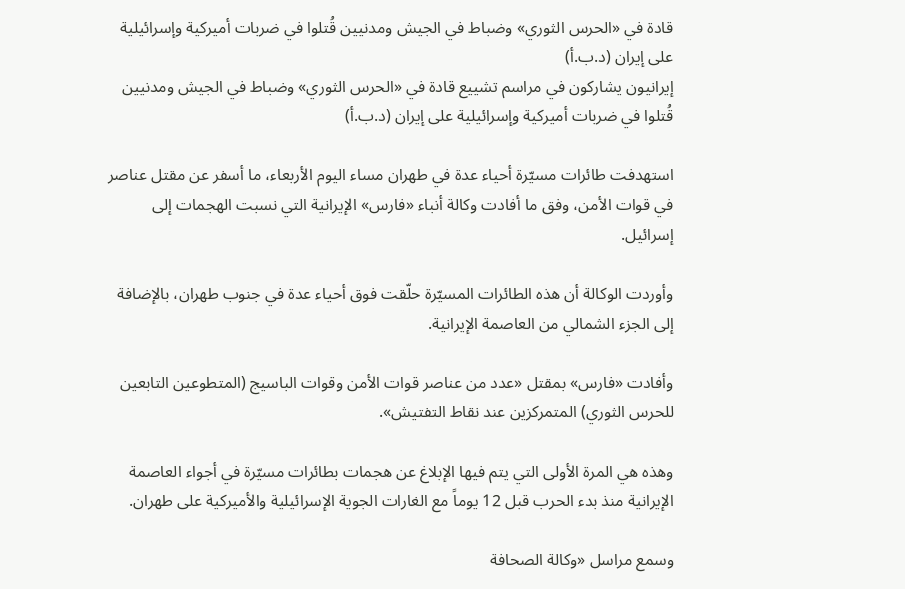قادة في «الحرس الثوري» وضباط في الجيش ومدنيين قُتلوا في ضربات أميركية وإسرائيلية على إيران (د.ب.أ)
إيرانيون يشاركون في مراسم تشييع قادة في «الحرس الثوري» وضباط في الجيش ومدنيين قُتلوا في ضربات أميركية وإسرائيلية على إيران (د.ب.أ)

استهدفت طائرات مسيّرة أحياء عدة في طهران مساء اليوم الأربعاء، ما أسفر عن مقتل عناصر في قوات الأمن، وفق ما أفادت وكالة أنباء «فارس» الإيرانية التي نسبت الهجمات إلى إسرائيل.

وأوردت الوكالة أن هذه الطائرات المسيّرة حلّقت فوق أحياء عدة في جنوب طهران، بالإضافة إلى الجزء الشمالي من العاصمة الإيرانية.

وأفادت «فارس» بمقتل «عدد من عناصر قوات الأمن وقوات الباسيج (المتطوعين التابعين للحرس الثوري) المتمركزين عند نقاط التفتيش».

وهذه هي المرة الأولى التي يتم فيها الإبلاغ عن هجمات بطائرات مسيّرة في أجواء العاصمة الإيرانية منذ بدء الحرب قبل 12 يوماً مع الغارات الجوية الإسرائيلية والأميركية على طهران.

وسمع مراسل «وكالة الصحافة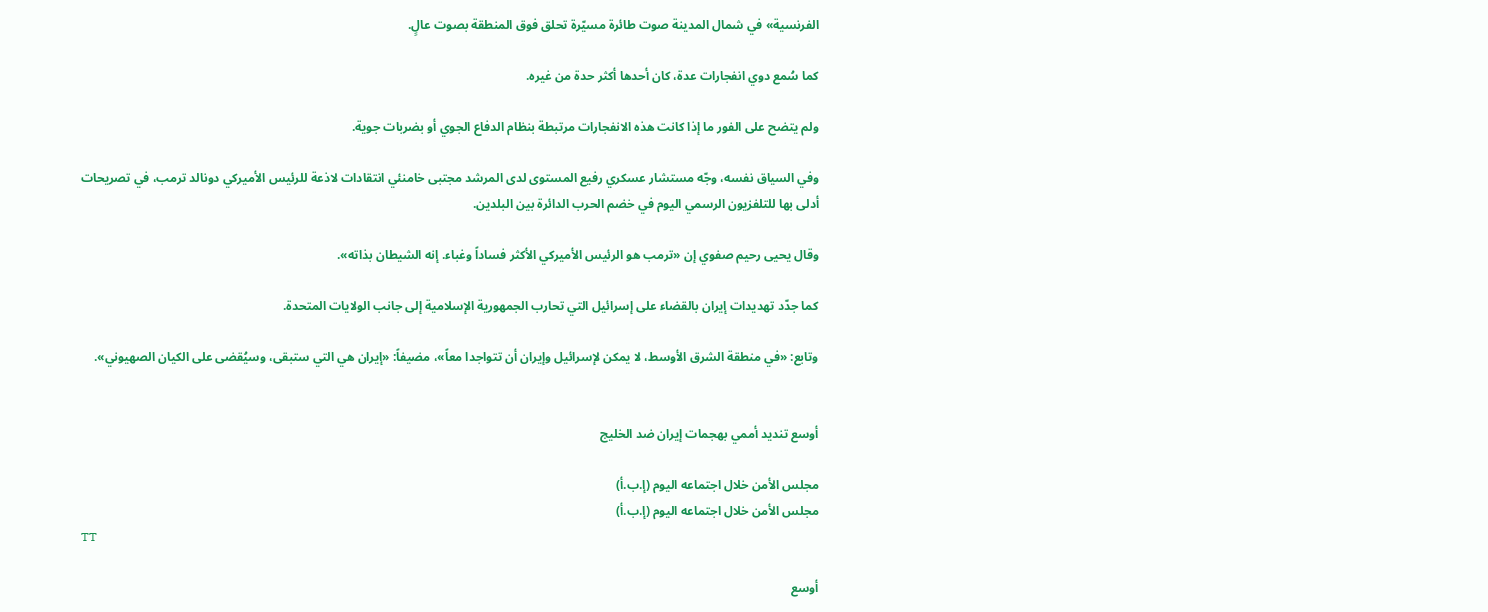الفرنسية» في شمال المدينة صوت طائرة مسيّرة تحلق فوق المنطقة بصوت عالٍ.

كما سُمع دوي انفجارات عدة، كان أحدها أكثر حدة من غيره.

ولم يتضح على الفور ما إذا كانت هذه الانفجارات مرتبطة بنظام الدفاع الجوي أو بضربات جوية.

وفي السياق نفسه، وجّه مستشار عسكري رفيع المستوى لدى المرشد مجتبى خامنئي انتقادات لاذعة للرئيس الأميركي دونالد ترمب، في تصريحات أدلى بها للتلفزيون الرسمي اليوم في خضم الحرب الدائرة بين البلدين.

وقال يحيى رحيم صفوي إن «ترمب هو الرئيس الأميركي الأكثر فساداً وغباء. إنه الشيطان بذاته».

كما جدّد تهديدات إيران بالقضاء على إسرائيل التي تحارب الجمهورية الإسلامية إلى جانب الولايات المتحدة.

وتابع: «في منطقة الشرق الأوسط، لا يمكن لإسرائيل وإيران أن تتواجدا معاً»، مضيفاً: «إيران هي التي ستبقى، وسيُقضى على الكيان الصهيوني».


أوسع تنديد أممي بهجمات إيران ضد الخليج

مجلس الأمن خلال اجتماعه اليوم (إ.ب.أ)
مجلس الأمن خلال اجتماعه اليوم (إ.ب.أ)
TT

أوسع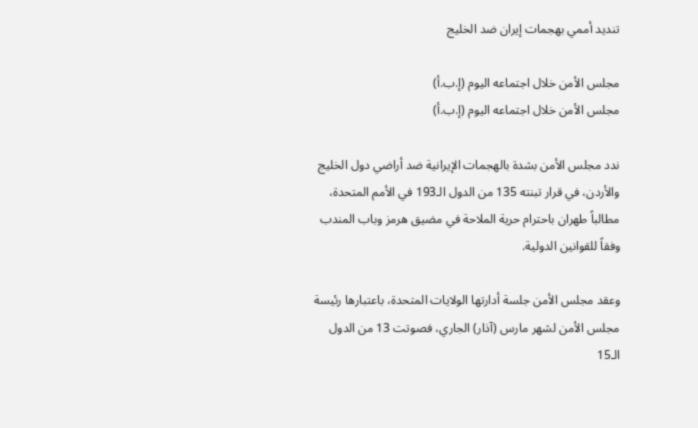تنديد أممي بهجمات إيران ضد الخليج

مجلس الأمن خلال اجتماعه اليوم (إ.ب.أ)
مجلس الأمن خلال اجتماعه اليوم (إ.ب.أ)

ندد مجلس الأمن بشدة بالهجمات الإيرانية ضد أراضي دول الخليج والأردن، في قرار تبنته 135 من الدول الـ193 في الأمم المتحدة، مطالباً طهران باحترام حرية الملاحة في مضيق هرمز وباب المندب وفقاً للقوانين الدولية.

وعقد مجلس الأمن جلسة أدارتها الولايات المتحدة، باعتبارها رئيسة مجلس الأمن لشهر مارس (آذار) الجاري، فصوتت 13 من الدول الـ15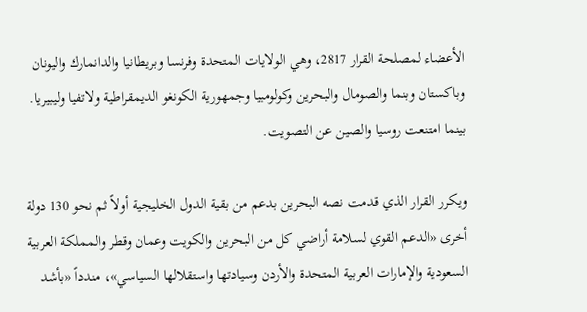الأعضاء لمصلحة القرار 2817، وهي الولايات المتحدة وفرنسا وبريطانيا والدانمارك واليونان وباكستان وبنما والصومال والبحرين وكولومبيا وجمهورية الكونغو الديمقراطية ولاتفيا وليبيريا. بينما امتنعت روسيا والصين عن التصويت.

ويكرر القرار الذي قدمت نصه البحرين بدعم من بقية الدول الخليجية أولاً ثم نحو 130 دولة أخرى «الدعم القوي لسلامة أراضي كل من البحرين والكويت وعمان وقطر والمملكة العربية السعودية والإمارات العربية المتحدة والأردن وسيادتها واستقلالها السياسي»، مندداً «بأشد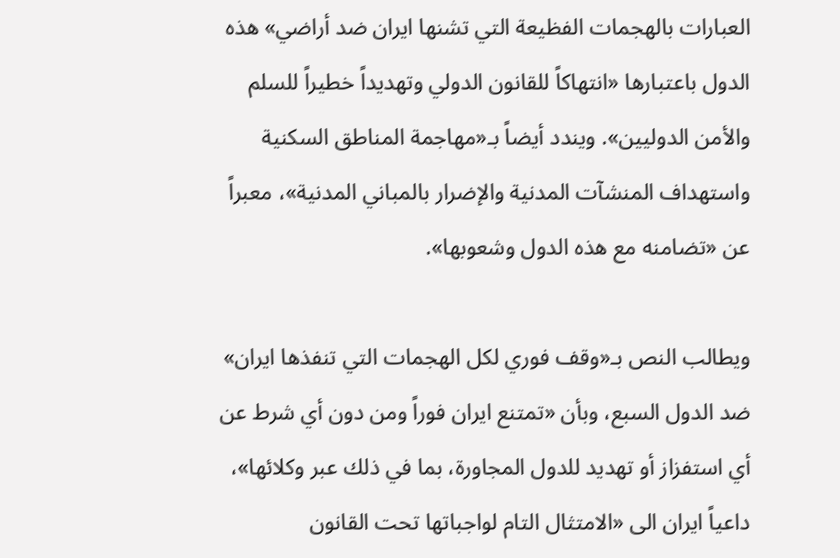العبارات بالهجمات الفظيعة التي تشنها ايران ضد أراضي» هذه الدول باعتبارها «انتهاكاً للقانون الدولي وتهديداً خطيراً للسلم والأمن الدوليين». ويندد أيضاً بـ«مهاجمة المناطق السكنية واستهداف المنشآت المدنية والإضرار بالمباني المدنية»، معبراً عن «تضامنه مع هذه الدول وشعوبها».

ويطالب النص بـ«وقف فوري لكل الهجمات التي تنفذها ايران» ضد الدول السبع، وبأن «تمتنع ايران فوراً ومن دون أي شرط عن أي استفزاز أو تهديد للدول المجاورة، بما في ذلك عبر وكلائها»، داعياً ايران الى «الامتثال التام لواجباتها تحت القانون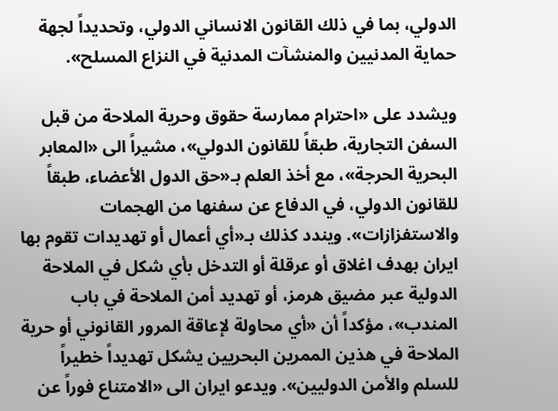الدولي، بما في ذلك القانون الانساني الدولي، وتحديداً لجهة حماية المدنيين والمنشآت المدنية في النزاع المسلح».

ويشدد على «احترام ممارسة حقوق وحرية الملاحة من قبل السفن التجارية، طبقاً للقانون الدولي»، مشيراً الى «المعابر البحرية الحرجة»، مع أخذ العلم بـ«حق الدول الأعضاء، طبقاً للقانون الدولي، في الدفاع عن سفنها من الهجمات والاستفزازات». ويندد كذلك بـ«أي أعمال أو تهديدات تقوم بها ايران بهدف اغلاق أو عرقلة أو التدخل بأي شكل في الملاحة الدولية عبر مضيق هرمز، أو تهديد أمن الملاحة في باب المندب»، مؤكداً أن «أي محاولة لإعاقة المرور القانوني أو حرية الملاحة في هذين الممرين البحريين يشكل تهديداً خطيراً للسلم والأمن الدوليين». ويدعو ايران الى «الامتناع فوراً عن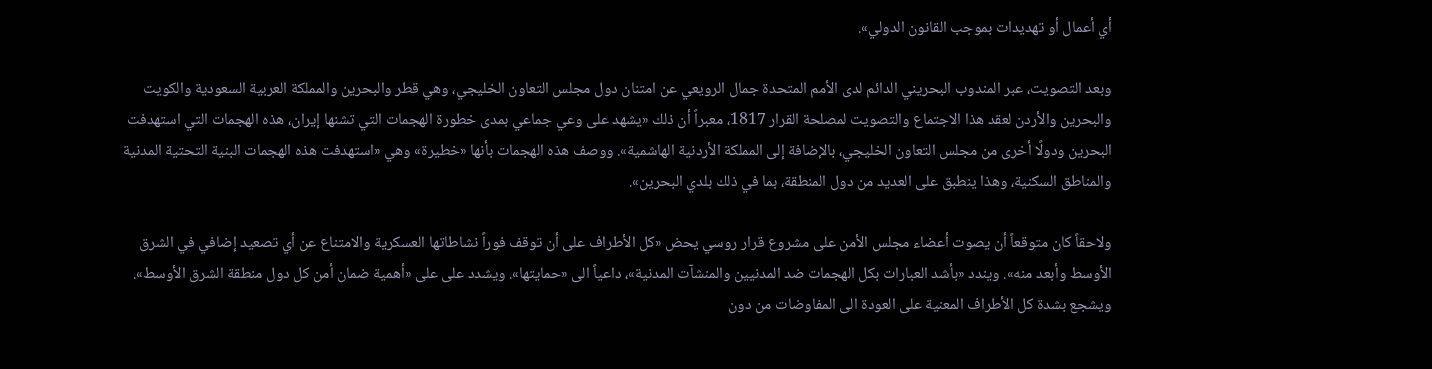أي أعمال أو تهديدات بموجب القانون الدولي».

وبعد التصويت، عبر المندوب البحريني الدائم لدى الأمم المتحدة جمال الرويعي عن امتنان دول مجلس التعاون الخليجي، وهي قطر والبحرين والمملكة العربية السعودية والكويت والبحرين والأردن لعقد هذا الاجتماع والتصويت لمصلحة القرار 1817، معبراً أن ذلك «يشهد على وعي جماعي بمدى خطورة الهجمات التي تشنها إيران، هذه الهجمات التي استهدفت البحرين ودولًا أخرى من مجلس التعاون الخليجي، بالإضافة إلى المملكة الأردنية الهاشمية». ووصف هذه الهجمات بأنها «خطيرة» وهي «استهدفت هذه الهجمات البنية التحتية المدنية والمناطق السكنية، وهذا ينطبق على العديد من دول المنطقة، بما في ذلك بلدي البحرين».

ولاحقاً كان متوقعاً أن يصوت أعضاء مجلس الأمن على مشروع قرار روسي يحض «كل الأطراف على أن توقف فوراً نشاطاتها العسكرية والامتناع عن أي تصعيد إضافي في الشرق الأوسط وأبعد منه». ويندد «بأشد العبارات بكل الهجمات ضد المدنيين والمنشآت المدنية»، داعياً الى «حمايتها». ويشدد على على «أهمية ضمان أمن كل دول منطقة الشرق الأوسط». ويشجع بشدة كل الأطراف المعنية على العودة الى المفاوضات من دون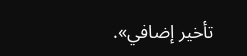تأخير إضافي».